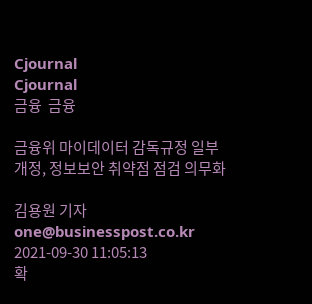Cjournal
Cjournal
금융  금융

금융위 마이데이터 감독규정 일부 개정, 정보보안 취약점 점검 의무화

김용원 기자 one@businesspost.co.kr 2021-09-30 11:05:13
확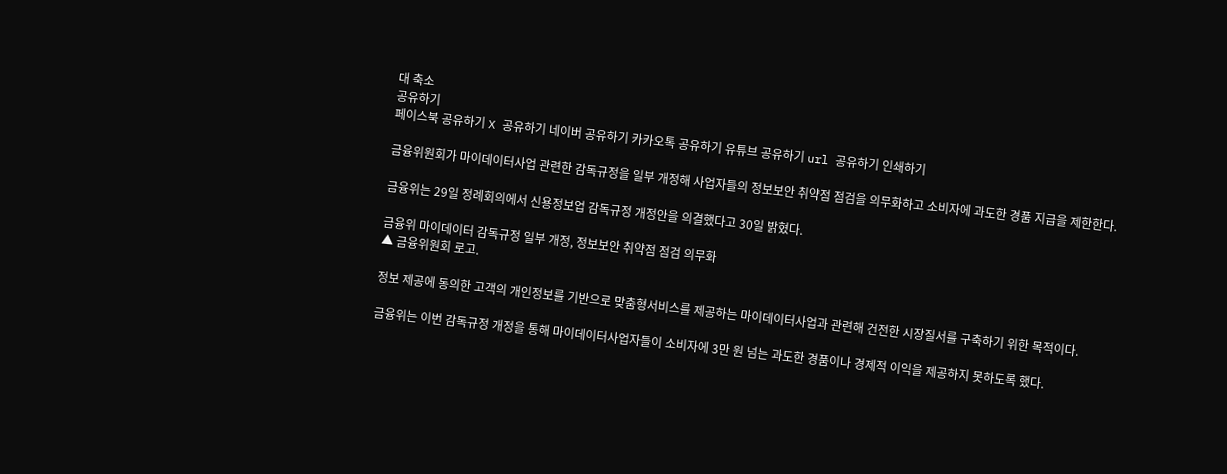대 축소
공유하기
페이스북 공유하기 X 공유하기 네이버 공유하기 카카오톡 공유하기 유튜브 공유하기 url 공유하기 인쇄하기

금융위원회가 마이데이터사업 관련한 감독규정을 일부 개정해 사업자들의 정보보안 취약점 점검을 의무화하고 소비자에 과도한 경품 지급을 제한한다.

금융위는 29일 정례회의에서 신용정보업 감독규정 개정안을 의결했다고 30일 밝혔다.

금융위 마이데이터 감독규정 일부 개정, 정보보안 취약점 점검 의무화
▲ 금융위원회 로고.

정보 제공에 동의한 고객의 개인정보를 기반으로 맞춤형서비스를 제공하는 마이데이터사업과 관련해 건전한 시장질서를 구축하기 위한 목적이다.

금융위는 이번 감독규정 개정을 통해 마이데이터사업자들이 소비자에 3만 원 넘는 과도한 경품이나 경제적 이익을 제공하지 못하도록 했다.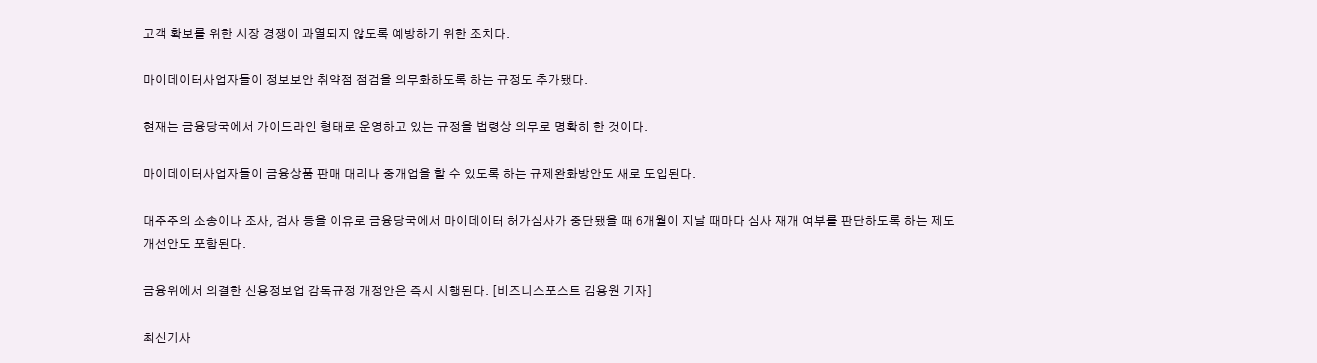고객 확보를 위한 시장 경쟁이 과열되지 않도록 예방하기 위한 조치다.

마이데이터사업자들이 정보보안 취약점 점검을 의무화하도록 하는 규정도 추가됐다.

현재는 금융당국에서 가이드라인 형태로 운영하고 있는 규정을 법령상 의무로 명확히 한 것이다.

마이데이터사업자들이 금융상품 판매 대리나 중개업을 할 수 있도록 하는 규제완화방안도 새로 도입된다.

대주주의 소송이나 조사, 검사 등을 이유로 금융당국에서 마이데이터 허가심사가 중단됐을 때 6개월이 지날 때마다 심사 재개 여부를 판단하도록 하는 제도 개선안도 포함된다.

금융위에서 의결한 신용정보업 감독규정 개정안은 즉시 시행된다. [비즈니스포스트 김용원 기자]

최신기사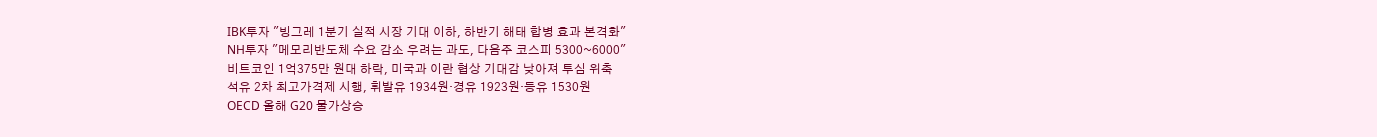IBK투자 "빙그레 1분기 실적 시장 기대 이하, 하반기 해태 합병 효과 본격화"
NH투자 "메모리반도체 수요 감소 우려는 과도, 다음주 코스피 5300~6000"
비트코인 1억375만 원대 하락, 미국과 이란 협상 기대감 낮아져 투심 위축
석유 2차 최고가격제 시행, 휘발유 1934원·경유 1923원·등유 1530원
OECD 올해 G20 물가상승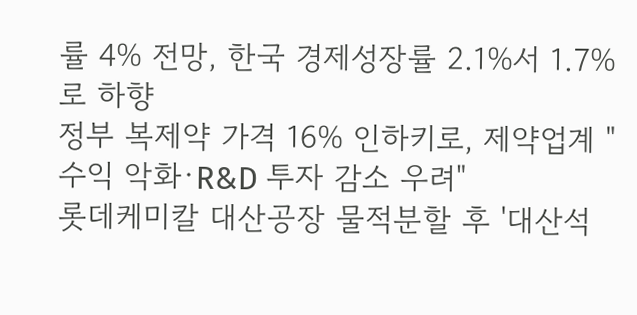률 4% 전망, 한국 경제성장률 2.1%서 1.7%로 하향
정부 복제약 가격 16% 인하키로, 제약업계 "수익 악화·R&D 투자 감소 우려"
롯데케미칼 대산공장 물적분할 후 '대산석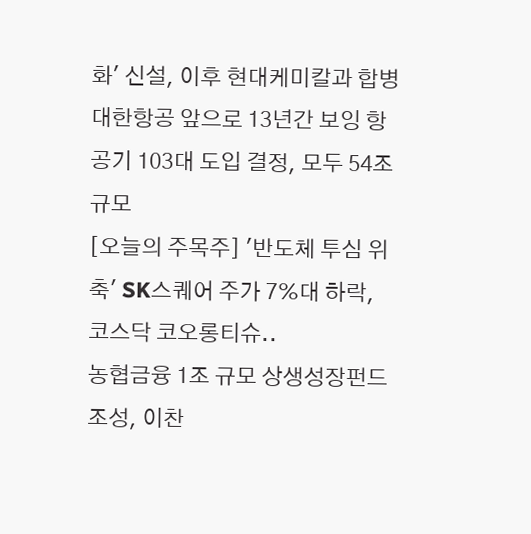화' 신설, 이후 현대케미칼과 합병
대한항공 앞으로 13년간 보잉 항공기 103대 도입 결정, 모두 54조 규모
[오늘의 주목주] '반도체 투심 위축' SK스퀘어 주가 7%대 하락, 코스닥 코오롱티슈..
농협금융 1조 규모 상생성장펀드 조성, 이찬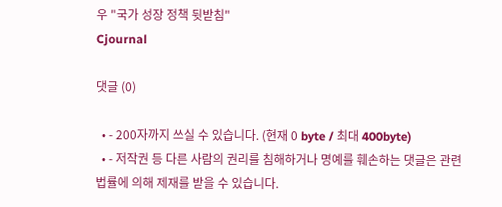우 "국가 성장 정책 뒷받침"
Cjournal

댓글 (0)

  • - 200자까지 쓰실 수 있습니다. (현재 0 byte / 최대 400byte)
  • - 저작권 등 다른 사람의 권리를 침해하거나 명예를 훼손하는 댓글은 관련 법률에 의해 제재를 받을 수 있습니다.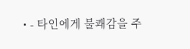• - 타인에게 불쾌감을 주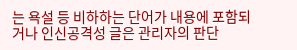는 욕설 등 비하하는 단어가 내용에 포함되거나 인신공격성 글은 관리자의 판단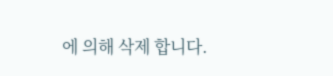에 의해 삭제 합니다.